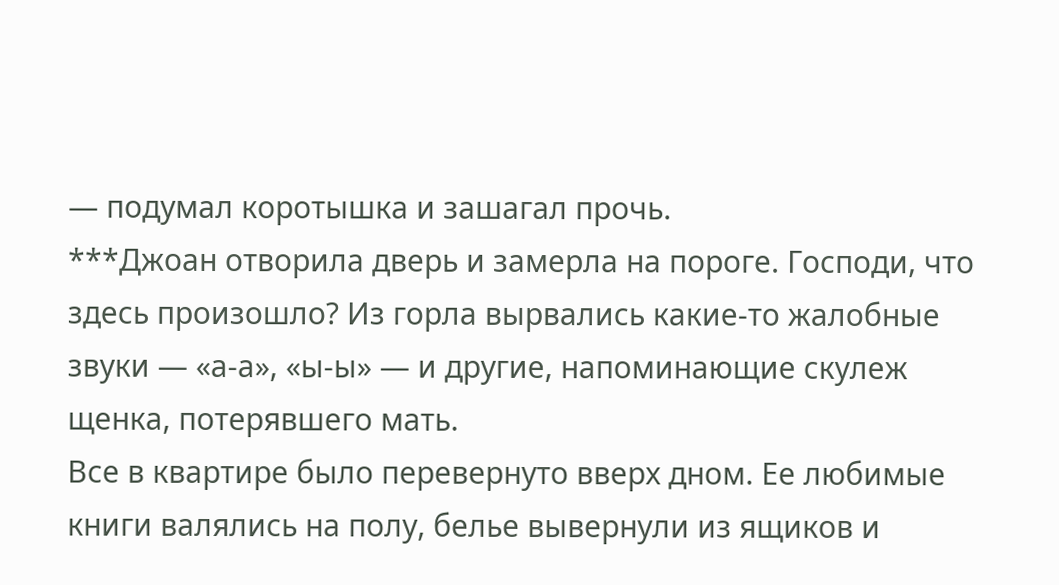— подумал коротышка и зашагал прочь.
***Джоан отворила дверь и замерла на пороге. Господи, что здесь произошло? Из горла вырвались какие-то жалобные звуки — «а-а», «ы-ы» — и другие, напоминающие скулеж щенка, потерявшего мать.
Все в квартире было перевернуто вверх дном. Ее любимые книги валялись на полу, белье вывернули из ящиков и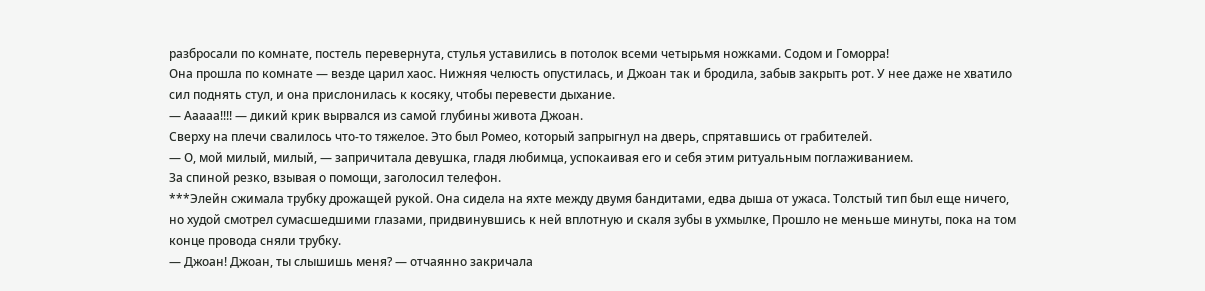разбросали по комнате, постель перевернута, стулья уставились в потолок всеми четырьмя ножками. Содом и Гоморра!
Она прошла по комнате — везде царил хаос. Нижняя челюсть опустилась, и Джоан так и бродила, забыв закрыть рот. У нее даже не хватило сил поднять стул, и она прислонилась к косяку, чтобы перевести дыхание.
— Ааааа!!!! — дикий крик вырвался из самой глубины живота Джоан.
Сверху на плечи свалилось что-то тяжелое. Это был Ромео, который запрыгнул на дверь, спрятавшись от грабителей.
— О, мой милый, милый, — запричитала девушка, гладя любимца, успокаивая его и себя этим ритуальным поглаживанием.
За спиной резко, взывая о помощи, заголосил телефон.
***Элейн сжимала трубку дрожащей рукой. Она сидела на яхте между двумя бандитами, едва дыша от ужаса. Толстый тип был еще ничего, но худой смотрел сумасшедшими глазами, придвинувшись к ней вплотную и скаля зубы в ухмылке, Прошло не меньше минуты, пока на том конце провода сняли трубку.
— Джоан! Джоан, ты слышишь меня? — отчаянно закричала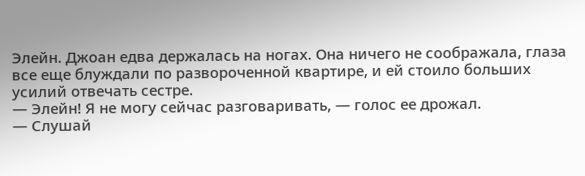Элейн. Джоан едва держалась на ногах. Она ничего не соображала, глаза все еще блуждали по развороченной квартире, и ей стоило больших усилий отвечать сестре.
— Элейн! Я не могу сейчас разговаривать, — голос ее дрожал.
— Слушай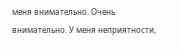меня внимательно. Очень внимательно. У меня неприятности,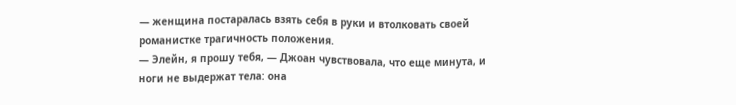— женщина постаралась взять себя в руки и втолковать своей романистке трагичность положения.
— Элейн, я прошу тебя, — Джоан чувствовала, что еще минута, и ноги не выдержат тела: она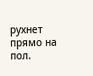рухнет прямо на пол.